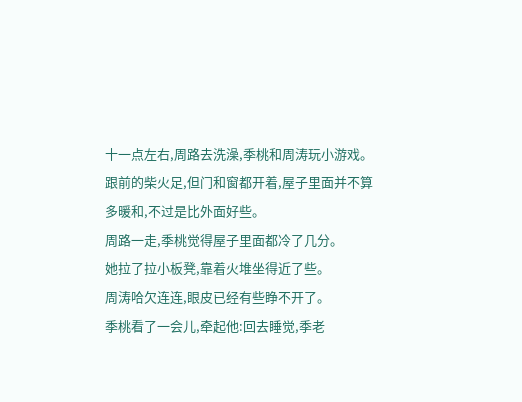十一点左右,周路去洗澡,季桃和周涛玩小游戏。
跟前的柴火足,但门和窗都开着,屋子里面并不算多暖和,不过是比外面好些。
周路一走,季桃觉得屋子里面都冷了几分。
她拉了拉小板凳,靠着火堆坐得近了些。
周涛哈欠连连,眼皮已经有些睁不开了。
季桃看了一会儿,牵起他:回去睡觉,季老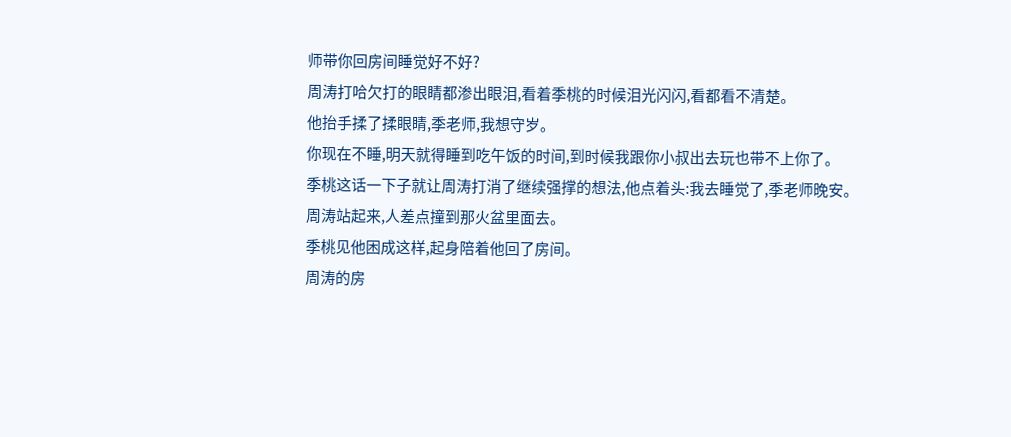师带你回房间睡觉好不好?
周涛打哈欠打的眼睛都渗出眼泪,看着季桃的时候泪光闪闪,看都看不清楚。
他抬手揉了揉眼睛,季老师,我想守岁。
你现在不睡,明天就得睡到吃午饭的时间,到时候我跟你小叔出去玩也带不上你了。
季桃这话一下子就让周涛打消了继续强撑的想法,他点着头:我去睡觉了,季老师晚安。
周涛站起来,人差点撞到那火盆里面去。
季桃见他困成这样,起身陪着他回了房间。
周涛的房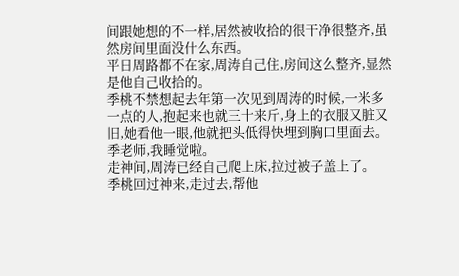间跟她想的不一样,居然被收拾的很干净很整齐,虽然房间里面没什么东西。
平日周路都不在家,周涛自己住,房间这么整齐,显然是他自己收拾的。
季桃不禁想起去年第一次见到周涛的时候,一米多一点的人,抱起来也就三十来斤,身上的衣服又脏又旧,她看他一眼,他就把头低得快埋到胸口里面去。
季老师,我睡觉啦。
走神间,周涛已经自己爬上床,拉过被子盖上了。
季桃回过神来,走过去,帮他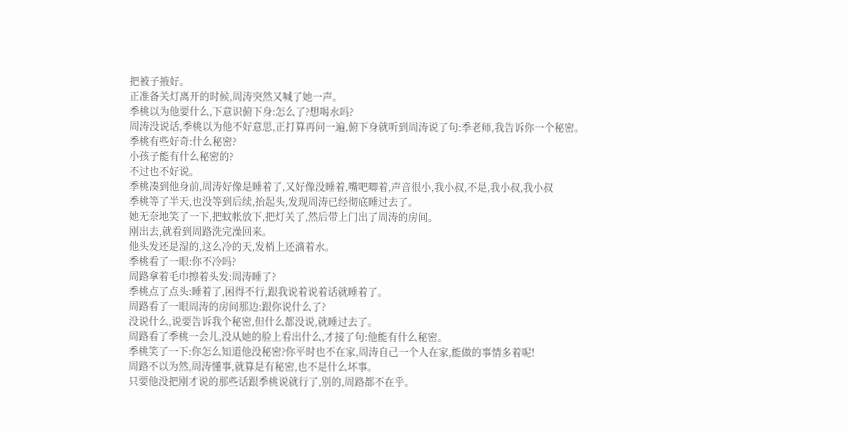把被子掖好。
正准备关灯离开的时候,周涛突然又喊了她一声。
季桃以为他要什么,下意识俯下身:怎么了?想喝水吗?
周涛没说话,季桃以为他不好意思,正打算再问一遍,俯下身就听到周涛说了句:季老师,我告诉你一个秘密。
季桃有些好奇:什么秘密?
小孩子能有什么秘密的?
不过也不好说。
季桃凑到他身前,周涛好像是睡着了,又好像没睡着,嘴吧唧着,声音很小,我小叔,不是,我小叔,我小叔
季桃等了半天,也没等到后续,抬起头,发现周涛已经彻底睡过去了。
她无奈地笑了一下,把蚊帐放下,把灯关了,然后带上门出了周涛的房间。
刚出去,就看到周路洗完澡回来。
他头发还是湿的,这么冷的天,发梢上还滴着水。
季桃看了一眼:你不冷吗?
周路拿着毛巾擦着头发:周涛睡了?
季桃点了点头:睡着了,困得不行,跟我说着说着话就睡着了。
周路看了一眼周涛的房间那边:跟你说什么了?
没说什么,说要告诉我个秘密,但什么都没说,就睡过去了。
周路看了季桃一会儿,没从她的脸上看出什么,才接了句:他能有什么秘密。
季桃笑了一下:你怎么知道他没秘密?你平时也不在家,周涛自己一个人在家,能做的事情多着呢!
周路不以为然,周涛懂事,就算是有秘密,也不是什么坏事。
只要他没把刚才说的那些话跟季桃说就行了,别的,周路都不在乎。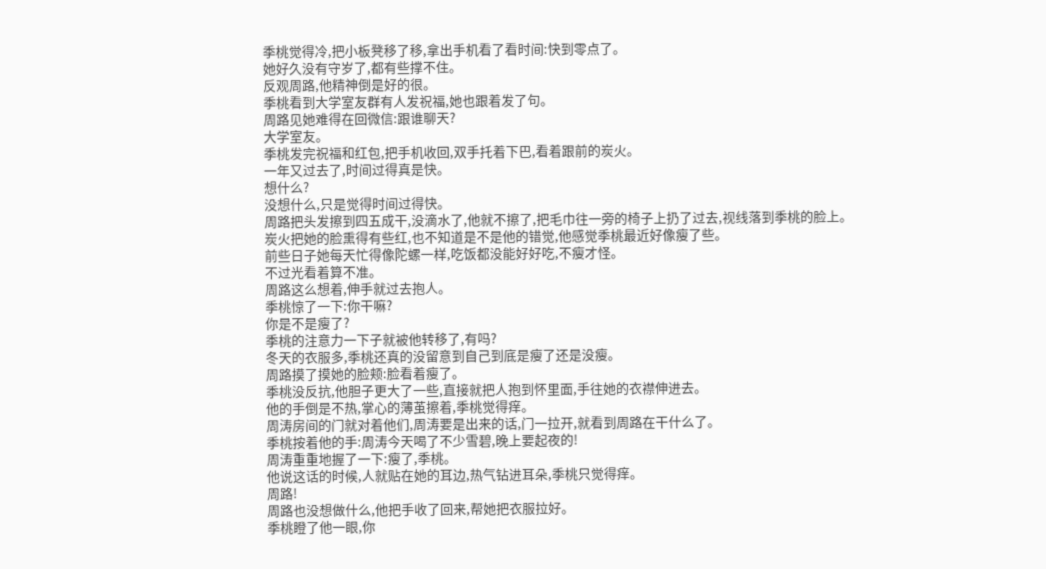季桃觉得冷,把小板凳移了移,拿出手机看了看时间:快到零点了。
她好久没有守岁了,都有些撑不住。
反观周路,他精神倒是好的很。
季桃看到大学室友群有人发祝福,她也跟着发了句。
周路见她难得在回微信:跟谁聊天?
大学室友。
季桃发完祝福和红包,把手机收回,双手托着下巴,看着跟前的炭火。
一年又过去了,时间过得真是快。
想什么?
没想什么,只是觉得时间过得快。
周路把头发擦到四五成干,没滴水了,他就不擦了,把毛巾往一旁的椅子上扔了过去,视线落到季桃的脸上。
炭火把她的脸熏得有些红,也不知道是不是他的错觉,他感觉季桃最近好像瘦了些。
前些日子她每天忙得像陀螺一样,吃饭都没能好好吃,不瘦才怪。
不过光看着算不准。
周路这么想着,伸手就过去抱人。
季桃惊了一下:你干嘛?
你是不是瘦了?
季桃的注意力一下子就被他转移了,有吗?
冬天的衣服多,季桃还真的没留意到自己到底是瘦了还是没瘦。
周路摸了摸她的脸颊:脸看着瘦了。
季桃没反抗,他胆子更大了一些,直接就把人抱到怀里面,手往她的衣襟伸进去。
他的手倒是不热,掌心的薄茧擦着,季桃觉得痒。
周涛房间的门就对着他们,周涛要是出来的话,门一拉开,就看到周路在干什么了。
季桃按着他的手:周涛今天喝了不少雪碧,晚上要起夜的!
周涛重重地握了一下:瘦了,季桃。
他说这话的时候,人就贴在她的耳边,热气钻进耳朵,季桃只觉得痒。
周路!
周路也没想做什么,他把手收了回来,帮她把衣服拉好。
季桃瞪了他一眼,你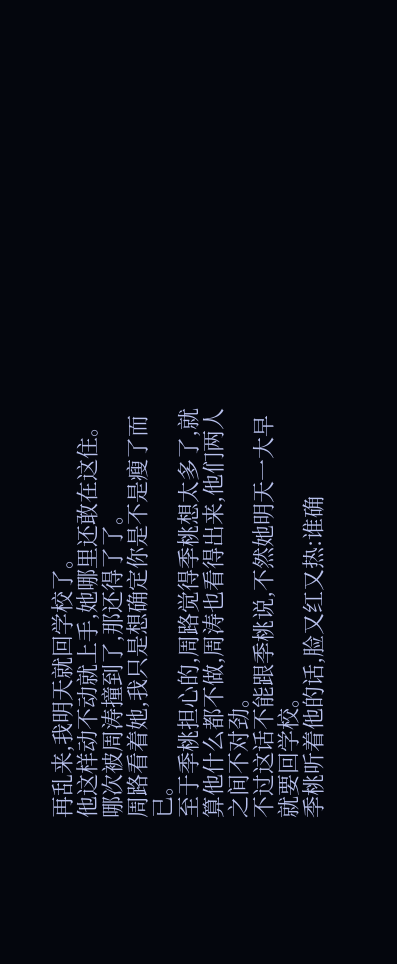再乱来,我明天就回学校了。
他这样动不动就上手,她哪里还敢在这住。
哪次被周涛撞到了,那还得了了。
周路看着她,我只是想确定你是不是瘦了而已。
至于季桃担心的,周路觉得季桃想太多了,就算他什么都不做,周涛也看得出来,他们两人之间不对劲。
不过这话不能跟季桃说,不然她明天一大早就要回学校。
季桃听着他的话,脸又红又热:谁确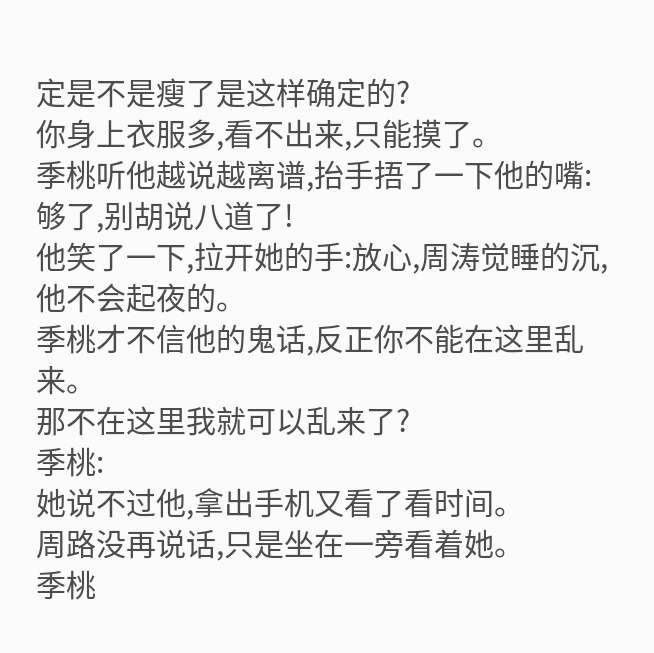定是不是瘦了是这样确定的?
你身上衣服多,看不出来,只能摸了。
季桃听他越说越离谱,抬手捂了一下他的嘴:够了,别胡说八道了!
他笑了一下,拉开她的手:放心,周涛觉睡的沉,他不会起夜的。
季桃才不信他的鬼话,反正你不能在这里乱来。
那不在这里我就可以乱来了?
季桃:
她说不过他,拿出手机又看了看时间。
周路没再说话,只是坐在一旁看着她。
季桃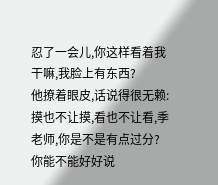忍了一会儿,你这样看着我干嘛,我脸上有东西?
他撩着眼皮,话说得很无赖:摸也不让摸,看也不让看,季老师,你是不是有点过分?
你能不能好好说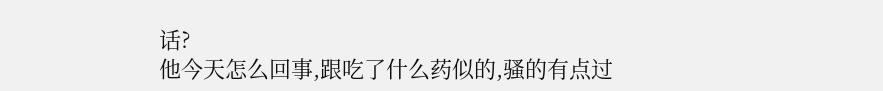话?
他今天怎么回事,跟吃了什么药似的,骚的有点过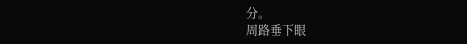分。
周路垂下眼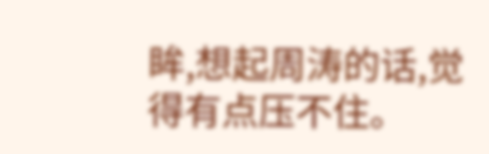眸,想起周涛的话,觉得有点压不住。